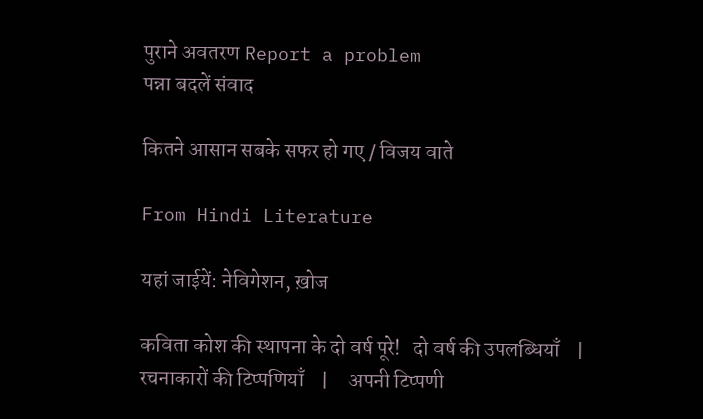पुराने अवतरण Report a problem
पन्ना बदलें संवाद

कितने आसान सबके सफर हो गए / विजय वाते

From Hindi Literature

यहां जाईयें: नेविगेशन, ख़ोज

कविता कोश की स्थापना के दो वर्ष पूरे!   दो वर्ष की उपलब्धियाँ    |     रचनाकारों की टिप्पणियाँ    |     अपनी टिप्पणी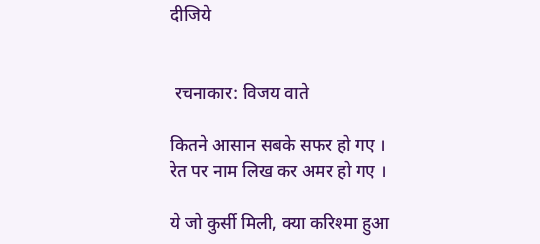दीजिये


 रचनाकार: विजय वाते

कितने आसान सबके सफर हो गए ।
रेत पर नाम लिख कर अमर हो गए ।

ये जो कुर्सी मिली, क्‍या करिश्‍मा हुआ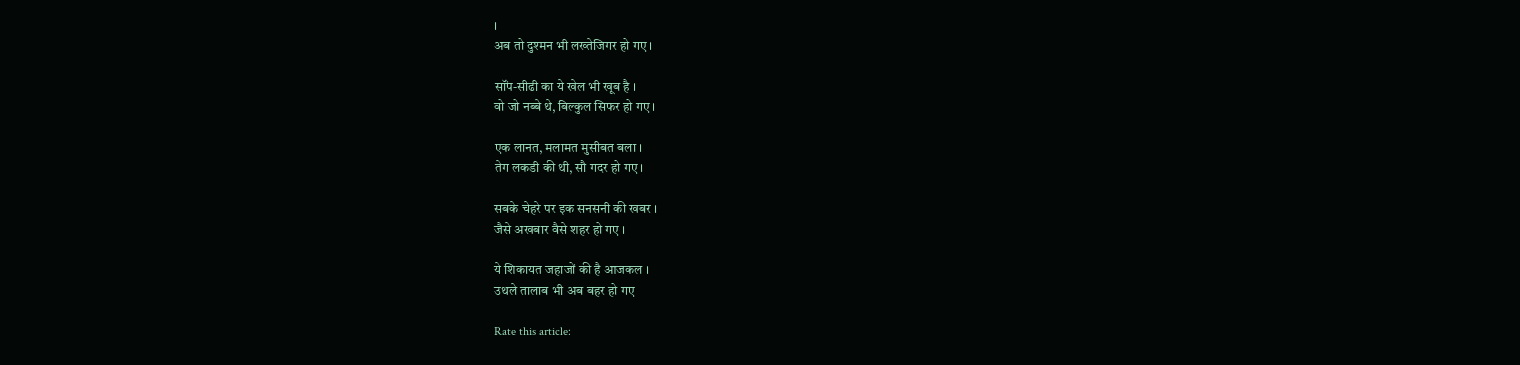।
अब तो दुश्‍मन भी लख्‍तेजिगर हो गए ।

सॉंप-सीढी का ये खेल भी खूब है ।
वो जो नब्‍बे थे, बिल्‍कुल सिफर हो गए ।

एक लानत, मलामत मुसीबत बला ।
तेग लकडी की थी, सौ गदर हो गए ।

सबके चेहरे पर इक सनसनी की खबर ।
जैसे अखबार वैसे शहर हो गए ।

ये शिकायत जहाजों की है आजकल ।
उथले तालाब भी अब बहर हो गए

Rate this article: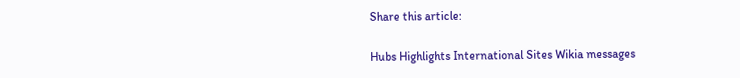Share this article:

Hubs Highlights International Sites Wikia messages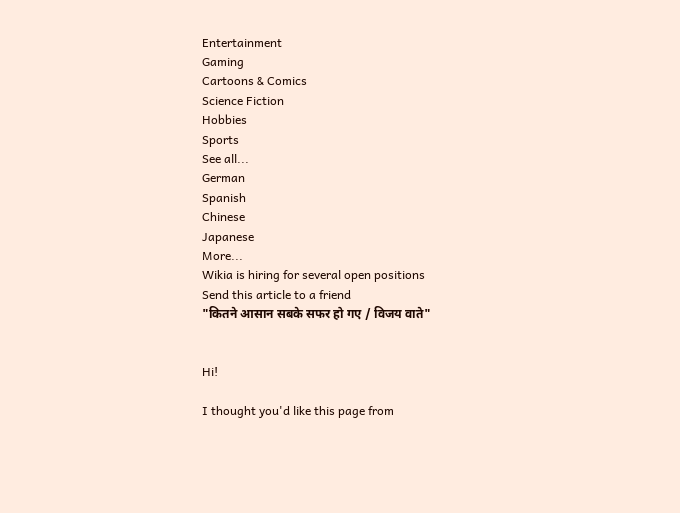Entertainment
Gaming
Cartoons & Comics
Science Fiction
Hobbies
Sports
See all...
German
Spanish
Chinese
Japanese
More...
Wikia is hiring for several open positions
Send this article to a friend
"कितने आसान सबके सफर हो गए / विजय वाते"


Hi!

I thought you'd like this page from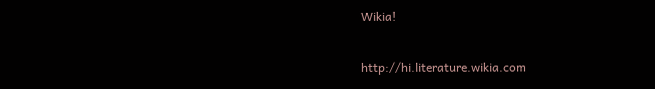Wikia!

http://hi.literature.wikia.com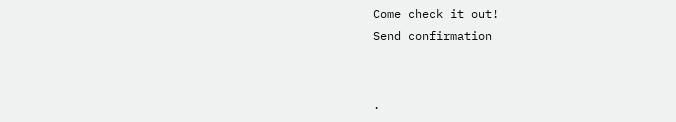Come check it out!
Send confirmation


.